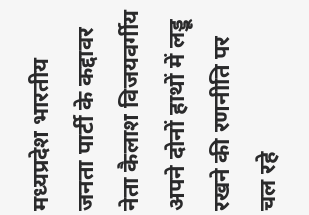मध्यप्रदेश भारतीय जनता पार्टी के कद्दावर नेता कैलाश विजयवर्गीय अपने दोनों हाथों में लड्डू रखने की रणनीति पर चल रहे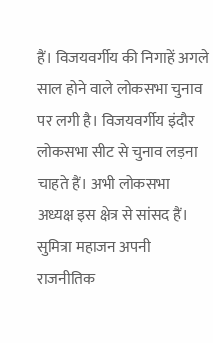हैं। विजयवर्गीय की निगाहें अगले साल होने वाले लोकसभा चुनाव पर लगी है। विजयवर्गीय इंदौर लोकसभा सीट से चुनाव लड़ना चाहते हैं। अभी लोकसभा अध्यक्ष इस क्षेत्र से सांसद हैं। सुमित्रा महाजन अपनी राजनीतिक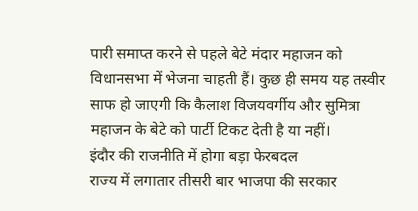पारी समाप्त करने से पहले बेटे मंदार महाजन को विधानसभा में भेजना चाहती हैं। कुछ ही समय यह तस्वीर साफ हो जाएगी कि कैलाश विजयवर्गीय और सुमित्रा महाजन के बेटे को पार्टी टिकट देती है या नहीं।
इंदौर की राजनीति में होगा बड़ा फेरबदल
राज्य में लगातार तीसरी बार भाजपा की सरकार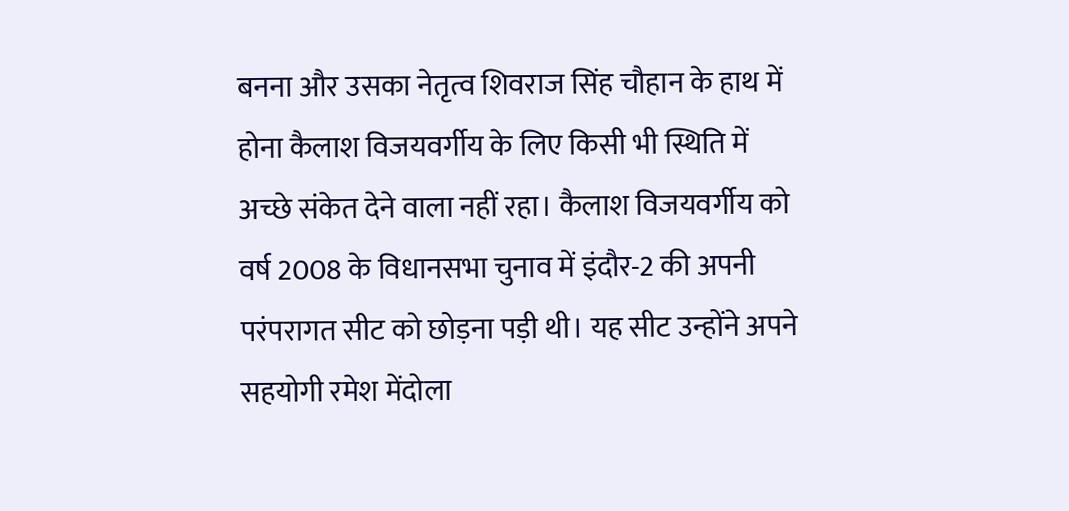बनना और उसका नेतृत्व शिवराज सिंह चौहान के हाथ में होना कैलाश विजयवर्गीय के लिए किसी भी स्थिति में अच्छे संकेत देने वाला नहीं रहा। कैलाश विजयवर्गीय को वर्ष 2008 के विधानसभा चुनाव में इंदौर-2 की अपनी परंपरागत सीट को छोड़ना पड़ी थी। यह सीट उन्होंने अपने सहयोगी रमेश मेंदोला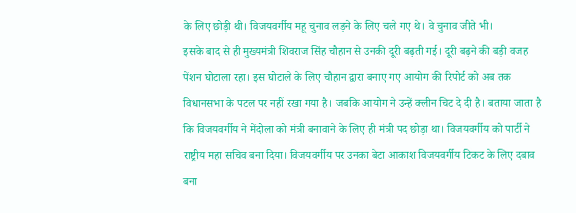के लिए छोड़ी थी। विजयवर्गीय महू चुनाव लड़ने के लिए चले गए थे। वे चुनाव जीते भी।
इसके बाद से ही मुख्यमंत्री शिवराज सिंह चौहान से उनकी दूरी बढ़ती गई। दूरी बढ़ने की बड़ी वजह पेंशन घोटाला रहा। इस घोटाले के लिए चौहान द्वारा बनाए गए आयोग की रिपोर्ट को अब तक विधानसभा के पटल पर नहीं रखा गया है। जबकि आयोग ने उन्हें क्लीन चिट दे दी है। बताया जाता है कि विजयवर्गीय ने मेंदोला को मंत्री बनावाने के लिए ही मंत्री पद छोड़ा था। विजयवर्गीय को पार्टी ने राष्ट्रीय महा सचिव बना दिया। विजयवर्गीय पर उनका बेटा आकाश विजयवर्गीय टिकट के लिए दबाव बना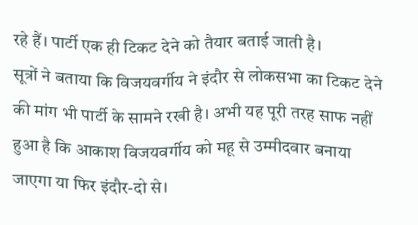रहे हैं। पार्टी एक ही टिकट देने को तैयार बताई जाती है।
सूत्रों ने बताया कि विजयवर्गीय ने इंदौर से लोकसभा का टिकट देने की मांग भी पार्टी के सामने रखी है। अभी यह पूरी तरह साफ नहीं हुआ है कि आकाश विजयवर्गीय को महू से उम्मीदवार बनाया जाएगा या फिर इंदौर-दो से।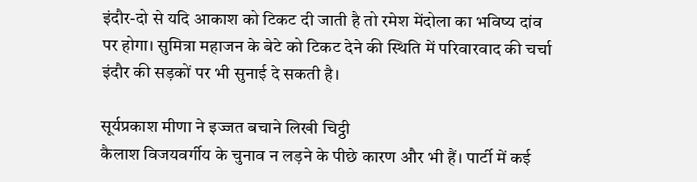इंदौर-दो से यदि आकाश को टिकट दी जाती है तो रमेश मेंदोला का भविष्य दांव पर होगा। सुमित्रा महाजन के बेटे को टिकट देने की स्थिति में परिवारवाद की चर्चा इंदौर की सड़कों पर भी सुनाई दे सकती है।

सूर्यप्रकाश मीणा ने इज्जत बचाने लिखी चिट्ठी
कैलाश विजयवर्गीय के चुनाव न लड़ने के पीछे कारण और भी हैं। पार्टी में कई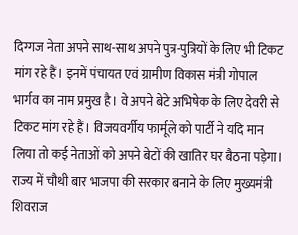दिग्गज नेता अपने साथ-साथ अपने पुत्र-पुत्रियों के लिए भी टिकट मांग रहे हैं। इनमें पंचायत एवं ग्रामीण विकास मंत्री गोपाल भार्गव का नाम प्रमुख है। वे अपने बेटे अभिषेक के लिए देवरी से टिकट मांग रहे हैं। विजयवर्गीय फार्मूले को पार्टी ने यदि मान लिया तो कई नेताओं को अपने बेटों की खातिर घर बैठना पड़ेगा। राज्य में चौथी बार भाजपा की सरकार बनाने के लिए मुख्यमंत्री शिवराज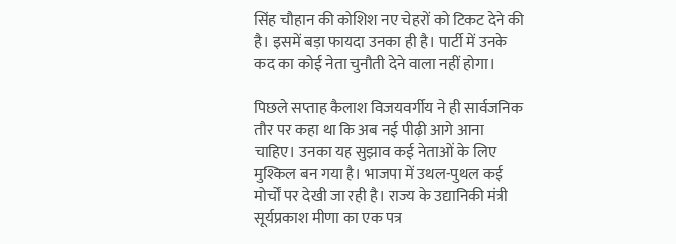सिंह चौहान की कोशिश नए चेहरों को टिकट देने की है। इसमें बड़ा फायदा उनका ही है। पार्टी में उनके कद का कोई नेता चुनौती देने वाला नहीं होगा।

पिछले सप्ताह कैलाश विजयवर्गीय ने ही सार्वजनिक तौर पर कहा था कि अब नई पीढ़ी आगे आना चाहिए। उनका यह सुझाव कई नेताओं के लिए मुश्किल बन गया है। भाजपा में उथल-पुथल कई मोर्चों पर देखी जा रही है। राज्य के उद्यानिकी मंत्री सूर्यप्रकाश मीणा का एक पत्र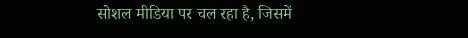सोशल मीडिया पर चल रहा है, जिसमें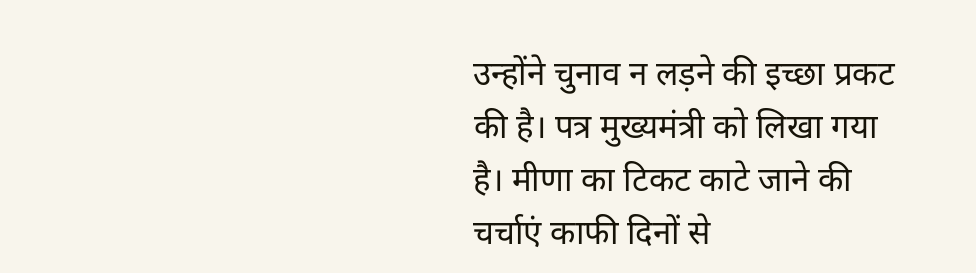उन्होंने चुनाव न लड़ने की इच्छा प्रकट की है। पत्र मुख्यमंत्री को लिखा गया है। मीणा का टिकट काटे जाने की चर्चाएं काफी दिनों से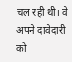चल रही थी। वे अपने दावेदारी को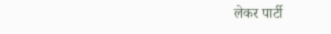लेकर पार्टी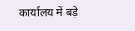कार्यालय में बड़े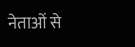नेताओं से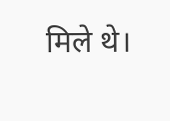मिले थे।